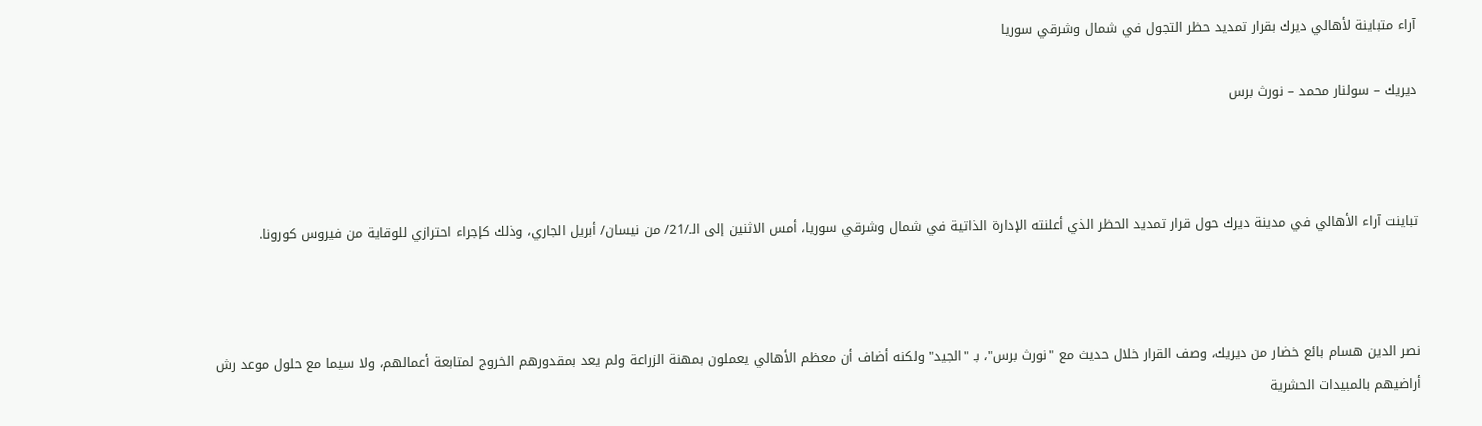آراء متباينة لأهالي ديرك بقرار تمديد حظر التجول في شمال وشرقي سوريا

ديريك – سولنار محمد – نورث برس



تباينت آراء الأهالي في مدينة ديرك حول قرار تمديد الحظر الذي أعلنته الإدارة الذاتية في شمال وشرقي سوريا، أمس الاثنين إلى الـ/21/ من نيسان/ أبريل الجاري، وذلك كإجراء احترازي للوقاية من فيروس كورونا.



نصر الدين هسام بائع خضار من ديريك، وصف القرار خلال حديث مع "نورث برس"، بـ "الجيد" ولكنه أضاف أن معظم الأهالي يعملون بمهنة الزراعة ولم يعد بمقدورهم الخروج لمتابعة أعمالهم، ولا سيما مع حلول موعد رش أراضيهم بالمبيدات الحشرية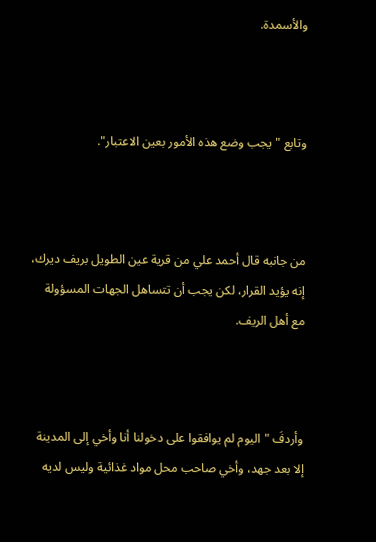والأسمدة.



وتابع "يجب وضع هذه الأمور بعين الاعتبار".



من جانبه قال أحمد علي من قرية عين الطويل بريف ديرك، إنه يؤيد القرار، لكن يجب أن تتساهل الجهات المسؤولة مع أهل الريف.



وأردفَ "اليوم لم يوافقوا على دخولنا أنا وأخي إلى المدينة إلا بعد جهد، وأخي صاحب محل مواد غذائية وليس لديه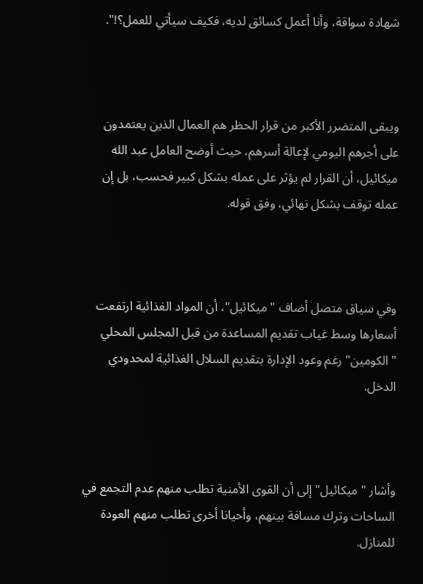شهادة سواقة، وأنا أعمل كسائق لديه، فكيف سيأتي للعمل؟!".



ويبقى المتضرر الأكبر من قرار الحظر هم العمال الذين يعتمدون على أجرهم اليومي لإعالة أسرهم، حيث أوضح العامل عبد الله ميكائيل، أن القرار لم يؤثر على عمله بشكل كبير فحسب، بل إن عمله توقف بشكل نهائي، وفق قوله.



وفي سياق متصل أضاف "ميكائيل"، أن المواد الغذائية ارتفعت أسعارها وسط غياب تقديم المساعدة من قبل المجلس المحلي "الكومين" رغم وعود الإدارة بتقديم السلال الغذائية لمحدودي الدخل.



وأشار "ميكائيل" إلى أن القوى الأمنية تطلب منهم عدم التجمع في الساحات وترك مسافة بينهم، وأحيانا أخرى تطلب منهم العودة للمنازل.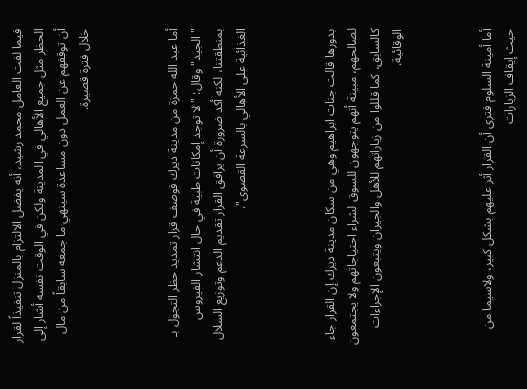فيما لفت العامل محمد رشيد، أنه يفضل الالتزام بالمنزل تنفيذاً لقرار الحظر مثل جميع الأهالي في المدينة ولكن في الوقت نفسه أشار إلى أن توقفهم عن العمل دون مساعدة سينهي ما جمعه سابقاً من مال خلال فترة قصيرة.



أما عبد الله حمزة من مدينة ديرك فوصف قرار تمديد حظر التجول بـ "الجيد" وقال: "لا توجد إمكانات طبية في حال انتشار الفيروس بمنطقتنا، لكنه أكد ضرورة أن يرافق القرار تقديم الدعم وتوزيع السلال الغذائية على الأهالي بالسرعة القصوى".



بدورها قالت جنات ابراهيم وهي من سكان مدينة ديرك إن القرار جاء لصالحهم، مبينة أنهم يتوجهون للسوق لشراء احتياجاتهم ولا يجتمعون كالسابق، كما قللوا من زياراتهم للأهل والجيران ويتبعون الإجراءات الوقائية.



أما أمينة السلوم فترى أن القرار أثر عليهم بشكل كبير، ولاسيما من حيث إيقاف الزيارات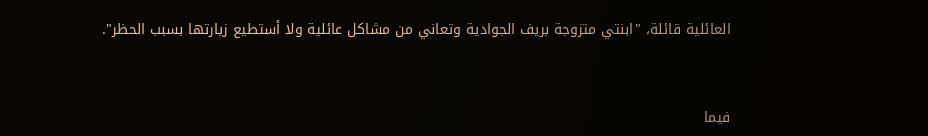العائلية قائلة، "ابنتي متزوجة بريف الجوادية وتعاني من مشاكل عائلية ولا أستطيع زيارتها بسبب الحظر".



فيما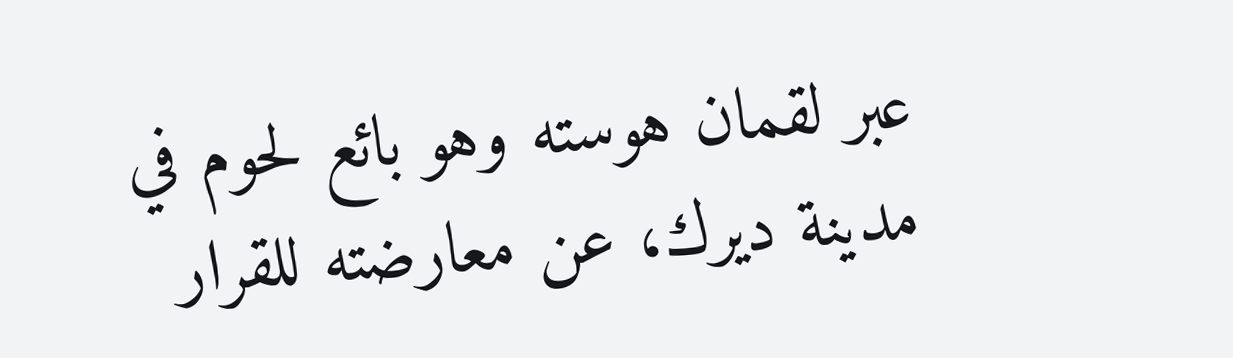عبر لقمان هوسته وهو بائع لحوم في مدينة ديرك، عن معارضته للقرار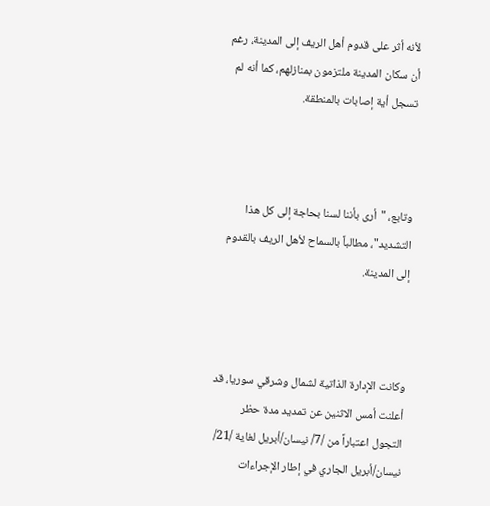لأنه أثر على قدوم أهل الريف إلى المدينة، رغم أن سكان المدينة ملتزمون بمنازلهم، كما أنه لم تسجل أية إصابات بالمنطقة.



وتابع، "أرى بأننا لسنا بحاجة إلى كل هذا التشديد"، مطالباً بالسماح لأهل الريف بالقدوم إلى المدينة.



وكانت الإدارة الذاتية لشمال وشرقي سوريا، قد أعلنت أمس الاثنين عن تمديد مدة حظر التجول اعتباراً من /7/ نيسان/أبريل لغاية /21/ نيسان/أبريل الجاري في إطار الإجراءات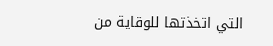التي اتخذتها للوقاية من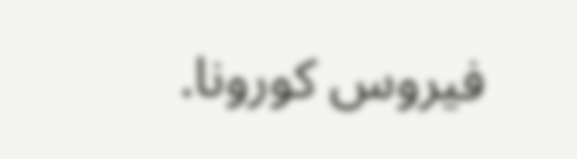فيروس كورونا.